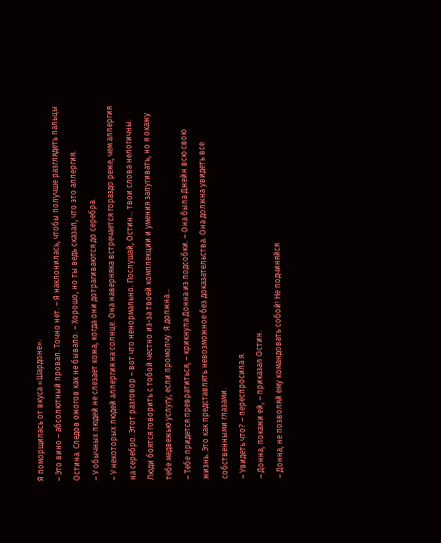Я поморщилась от вкуса «Шардоне».
– Это вино – абсолютный провал. Точно нет. – Я наклонилась, чтобы получше разглядеть пальцы Остина. Следов ожогов как не бывало. – Хорошо, но ты ведь сказал, что это аллергия.
– У обычных людей не слезает кожа, когда они дотрагиваются до серебра.
– У некоторых людей аллергия на солнце. Она наверняка встречается гораздо реже, чем аллергия на серебро. Этот разговор – вот что ненормально. Послушай, Остин… твои слова нелогичны. Люди боятся говорить с тобой честно из-за твоей комплекции и умения запугивать, но я окажу тебе медвежью услугу, если промолчу. Я должна…
– Тебе придется превратиться, – крикнула Донна из подсобки. – Она была Джейн всю свою жизнь. Это как представлять невозможное без доказательства. Она должна увидеть все собственными глазами.
– Увидеть что? – переспросила я.
– Донна, покажи ей, – приказал Остин.
– Донна, не позволяй ему командовать собой! Не подчиняйся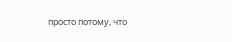просто потому, что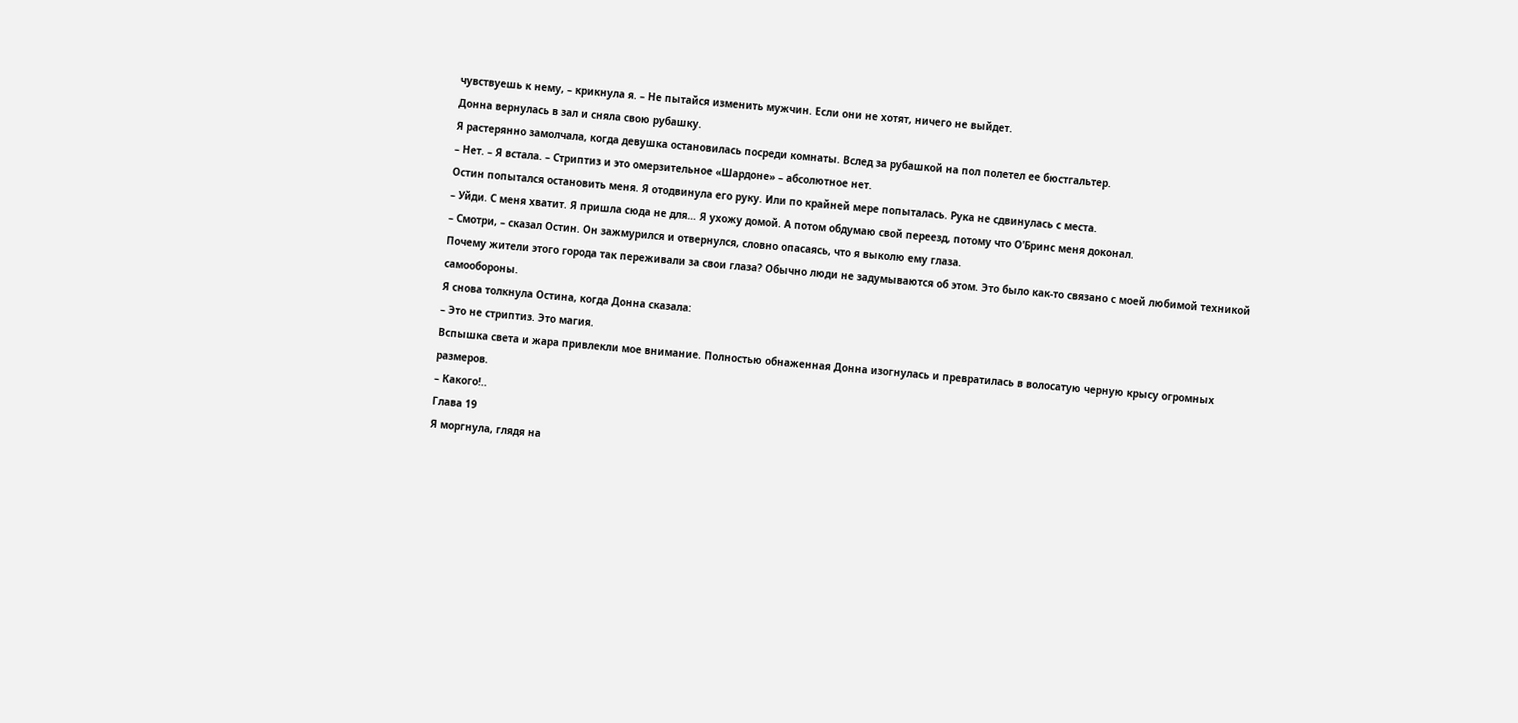чувствуешь к нему, – крикнула я. – Не пытайся изменить мужчин. Если они не хотят, ничего не выйдет.
Донна вернулась в зал и сняла свою рубашку.
Я растерянно замолчала, когда девушка остановилась посреди комнаты. Вслед за рубашкой на пол полетел ее бюстгальтер.
– Нет. – Я встала. – Стриптиз и это омерзительное «Шардоне» – абсолютное нет.
Остин попытался остановить меня. Я отодвинула его руку. Или по крайней мере попыталась. Рука не сдвинулась с места.
– Уйди. С меня хватит. Я пришла сюда не для… Я ухожу домой. А потом обдумаю свой переезд, потому что О’Бринс меня доконал.
– Смотри, – сказал Остин. Он зажмурился и отвернулся, словно опасаясь, что я выколю ему глаза.
Почему жители этого города так переживали за свои глаза? Обычно люди не задумываются об этом. Это было как-то связано с моей любимой техникой самообороны.
Я снова толкнула Остина, когда Донна сказала:
– Это не стриптиз. Это магия.
Вспышка света и жара привлекли мое внимание. Полностью обнаженная Донна изогнулась и превратилась в волосатую черную крысу огромных размеров.
– Какого!..
Глава 19
Я моргнула, глядя на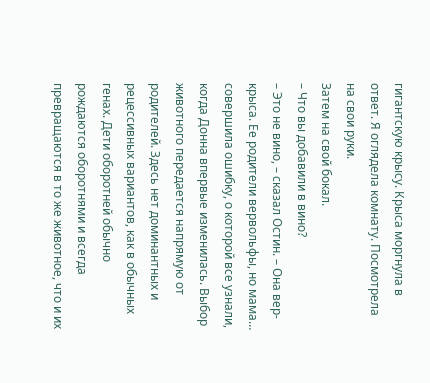гигантскую крысу. Крыса моргнула в ответ. Я оглядела комнату. Посмотрела на свои руки.
Затем на свой бокал.
– Что вы добавили в вино?
– Это не вино, – сказал Остин. – Она вер-крыса. Ее родители вервольфы, но мама… совершила ошибку, о которой все узнали, когда Донна впервые изменилась. Выбор животного передается напрямую от родителей. Здесь нет доминантных и рецессивных вариантов, как в обычных генах. Дети оборотней обычно рождаются оборотнями и всегда превращаются в то же животное, что и их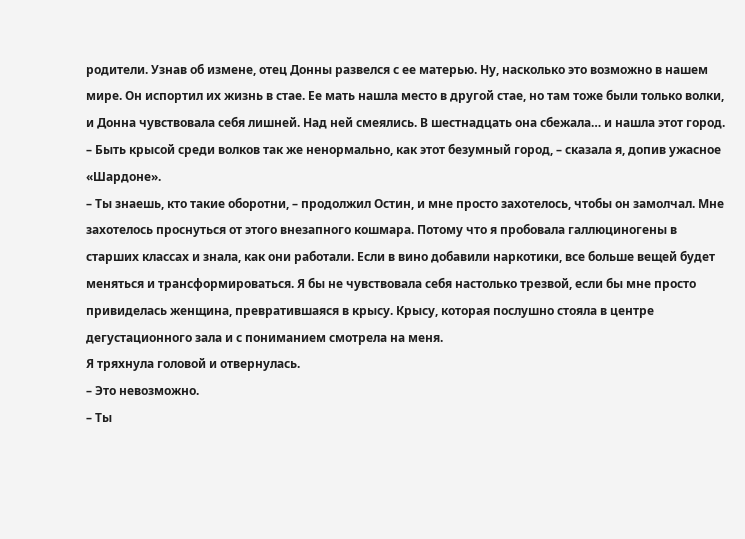родители. Узнав об измене, отец Донны развелся с ее матерью. Ну, насколько это возможно в нашем мире. Он испортил их жизнь в стае. Ее мать нашла место в другой стае, но там тоже были только волки, и Донна чувствовала себя лишней. Над ней смеялись. В шестнадцать она сбежала… и нашла этот город.
– Быть крысой среди волков так же ненормально, как этот безумный город, – сказала я, допив ужасное «Шардоне».
– Ты знаешь, кто такие оборотни, – продолжил Остин, и мне просто захотелось, чтобы он замолчал. Мне захотелось проснуться от этого внезапного кошмара. Потому что я пробовала галлюциногены в старших классах и знала, как они работали. Если в вино добавили наркотики, все больше вещей будет меняться и трансформироваться. Я бы не чувствовала себя настолько трезвой, если бы мне просто привиделась женщина, превратившаяся в крысу. Крысу, которая послушно стояла в центре дегустационного зала и с пониманием смотрела на меня.
Я тряхнула головой и отвернулась.
– Это невозможно.
– Ты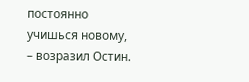постоянно учишься новому, – возразил Остин.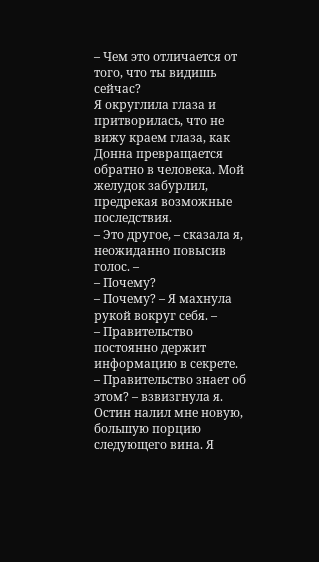– Чем это отличается от того, что ты видишь сейчас?
Я округлила глаза и притворилась, что не вижу краем глаза, как Донна превращается обратно в человека. Мой желудок забурлил, предрекая возможные последствия.
– Это другое, – сказала я, неожиданно повысив голос. –
– Почему?
– Почему? – Я махнула рукой вокруг себя. –
– Правительство постоянно держит информацию в секрете.
– Правительство знает об этом? – взвизгнула я.
Остин налил мне новую, большую порцию следующего вина. Я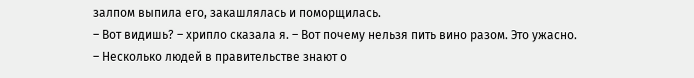залпом выпила его, закашлялась и поморщилась.
– Вот видишь? – хрипло сказала я. – Вот почему нельзя пить вино разом. Это ужасно.
– Несколько людей в правительстве знают о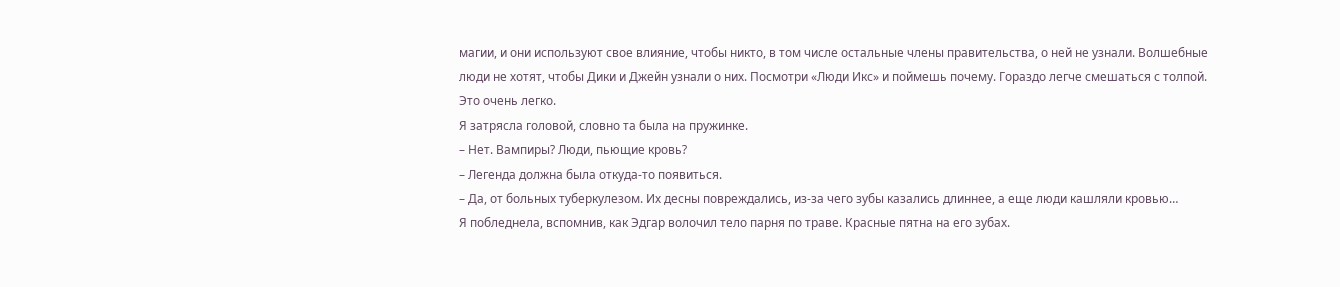магии, и они используют свое влияние, чтобы никто, в том числе остальные члены правительства, о ней не узнали. Волшебные люди не хотят, чтобы Дики и Джейн узнали о них. Посмотри «Люди Икс» и поймешь почему. Гораздо легче смешаться с толпой. Это очень легко.
Я затрясла головой, словно та была на пружинке.
– Нет. Вампиры? Люди, пьющие кровь?
– Легенда должна была откуда-то появиться.
– Да, от больных туберкулезом. Их десны повреждались, из-за чего зубы казались длиннее, а еще люди кашляли кровью…
Я побледнела, вспомнив, как Эдгар волочил тело парня по траве. Красные пятна на его зубах.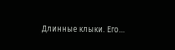Длинные клыки. Его…